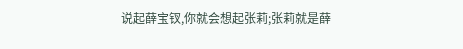说起薛宝钗,你就会想起张莉;张莉就是薛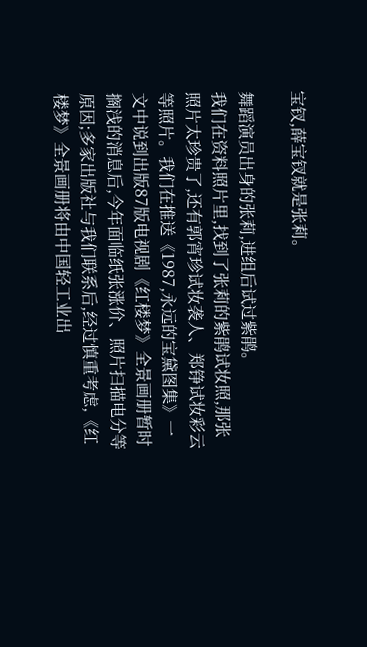宝钗,薛宝钗就是张莉。

舞蹈演员出身的张莉,进组后试过紫鹃。
我们在资料照片里,找到了张莉的紫鹃试妆照,那张照片太珍贵了,还有郭宵珍试妆袭人、郑铮试妆彩云等照片。我们在推送《1987,永远的宝黛图集》一文中说到出版87版电视剧《红楼梦》全景画册暂时搁浅的消息后,今年面临纸张涨价、照片扫描电分等原因;多家出版社与我们联系后,经过慎重考虑,《红楼梦》全景画册将由中国轻工业出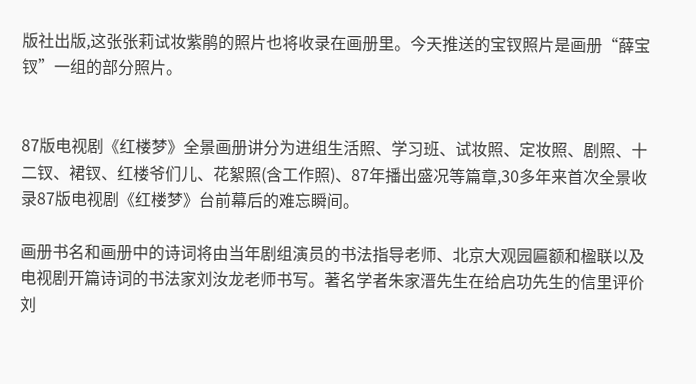版社出版,这张张莉试妆紫鹃的照片也将收录在画册里。今天推送的宝钗照片是画册“薛宝钗”一组的部分照片。


87版电视剧《红楼梦》全景画册讲分为进组生活照、学习班、试妆照、定妆照、剧照、十二钗、裙钗、红楼爷们儿、花絮照(含工作照)、87年播出盛况等篇章,30多年来首次全景收录87版电视剧《红楼梦》台前幕后的难忘瞬间。

画册书名和画册中的诗词将由当年剧组演员的书法指导老师、北京大观园匾额和楹联以及电视剧开篇诗词的书法家刘汝龙老师书写。著名学者朱家溍先生在给启功先生的信里评价刘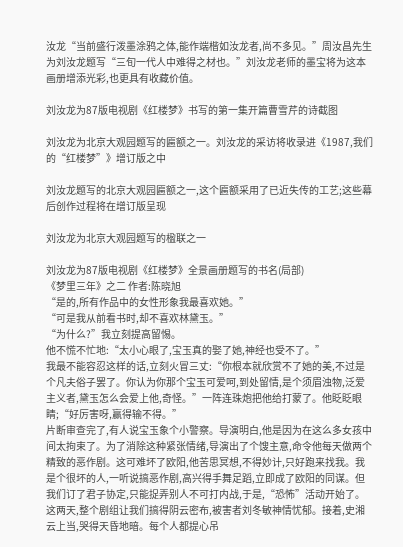汝龙“当前盛行泼墨涂鸦之体,能作端楷如汝龙者,尚不多见。”周汝昌先生为刘汝龙题写“三旬一代人中难得之材也。”刘汝龙老师的墨宝将为这本画册增添光彩,也更具有收藏价值。

刘汝龙为87版电视剧《红楼梦》书写的第一集开篇曹雪芹的诗截图

刘汝龙为北京大观园题写的匾额之一。刘汝龙的采访将收录进《1987,我们的“红楼梦”》增订版之中

刘汝龙题写的北京大观园匾额之一,这个匾额采用了已近失传的工艺;这些幕后创作过程将在增订版呈现

刘汝龙为北京大观园题写的楹联之一

刘汝龙为87版电视剧《红楼梦》全景画册题写的书名(局部)
《梦里三年》之二 作者:陈晓旭
“是的,所有作品中的女性形象我最喜欢她。”
“可是我从前看书时,却不喜欢林黛玉。”
“为什么?”我立刻提高留惕。
他不慌不忙地:“太小心眼了,宝玉真的娶了她,神经也受不了。”
我最不能容忍这样的话,立刻火冒三丈:“你根本就欣赏不了她的美,不过是个凡夫俗子罢了。你认为你那个宝玉可爱呵,到处留情,是个须眉浊物,泛爱主义者,黛玉怎么会爱上他,奇怪。”一阵连珠炮把他给打蒙了。他眨眨眼睛;“好厉害呀,赢得输不得。”
片断审查完了,有人说宝玉象个小警察。导演明白,他是因为在这么多女孩中间太拘束了。为了消除这种紧张情绪,导演出了个馊主意,命令他每天做两个精致的恶作剧。这可难坏了欧阳,他苦思冥想,不得妙计,只好跑来找我。我是个很坏的人,一听说搞恶作剧,高兴得手舞足蹈,立即成了欧阳的同谋。但我们订了君子协定,只能捉弄别人不可打内战,于是,“恐怖”活动开始了。
这两天,整个剧组让我们搞得阴云密布,被害者刘冬敏神情忧郁。接着,史湘云上当,哭得天昏地暗。每个人都提心吊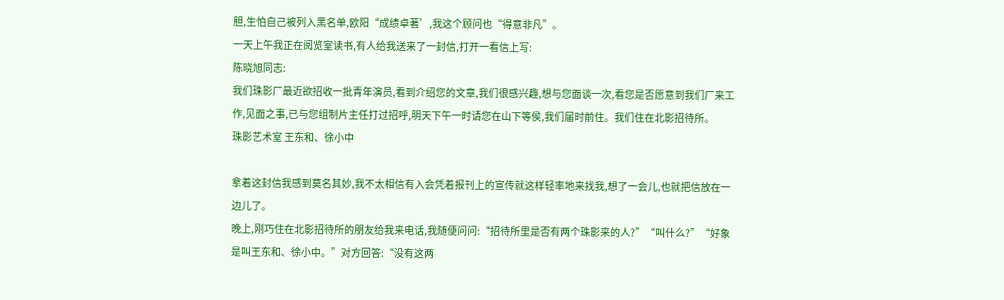胆,生怕自己被列入黑名单,欧阳“成绩卓著’,我这个顾问也“得意非凡”。
一天上午我正在阅览室读书,有人给我送来了一封信,打开一看信上写:
陈晓旭同志:
我们珠影厂最近欲招收一批青年演员,看到介绍您的文章,我们很感兴趣,想与您面谈一次,看您是否愿意到我们厂来工作,见面之事,已与您组制片主任打过招呼,明天下午一时请您在山下等侯,我们届时前住。我们住在北影招待所。
珠影艺术室 王东和、徐小中

拿着这封信我感到莫名其妙,我不太相信有入会凭着报刊上的宣传就这样轻率地来找我,想了一会儿,也就把信放在一边儿了。
晚上,刚巧住在北影招待所的朋友给我来电话,我随便问问:“招待所里是否有两个珠影来的人?”“叫什么?”“好象是叫王东和、徐小中。”对方回答:“没有这两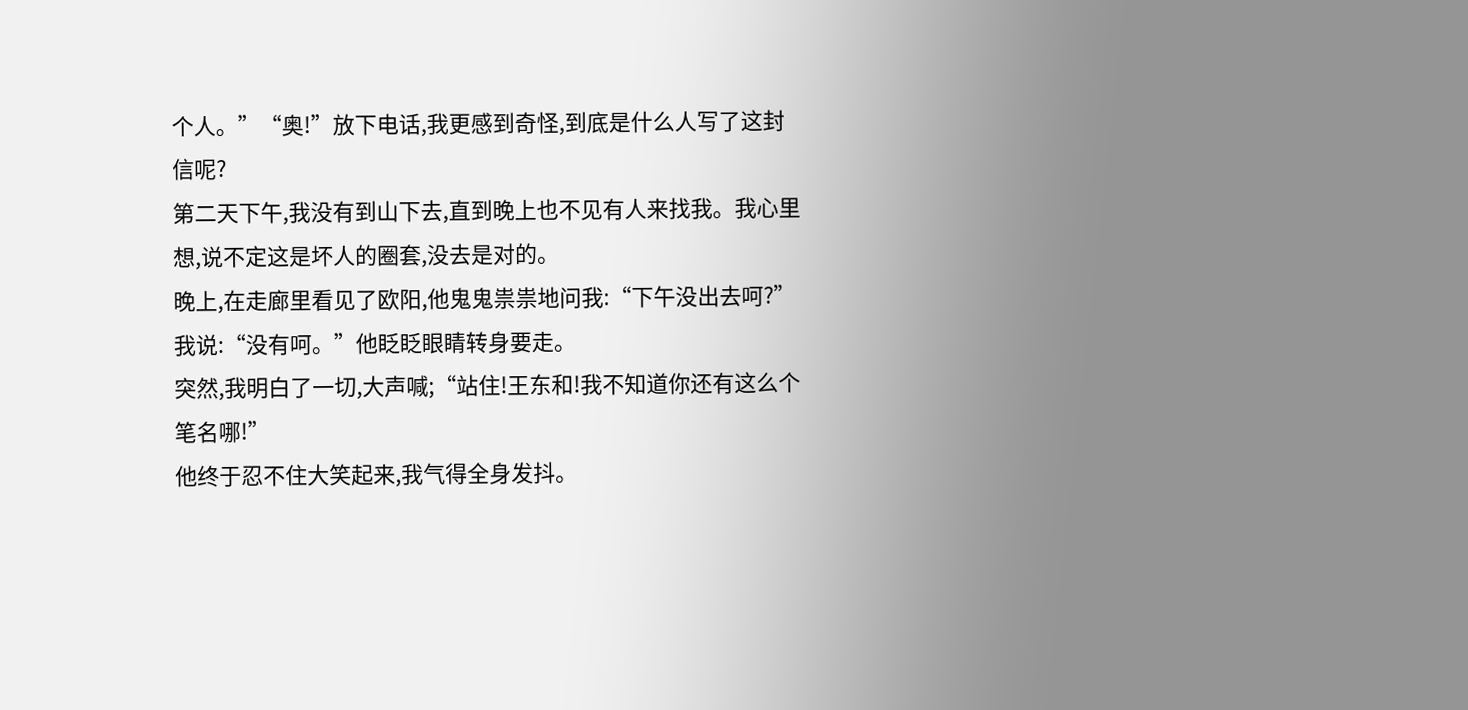个人。”“奥!”放下电话,我更感到奇怪,到底是什么人写了这封信呢?
第二天下午,我没有到山下去,直到晚上也不见有人来找我。我心里想,说不定这是坏人的圈套,没去是对的。
晚上,在走廊里看见了欧阳,他鬼鬼祟祟地问我:“下午没出去呵?”
我说:“没有呵。”他眨眨眼睛转身要走。
突然,我明白了一切,大声喊;“站住!王东和!我不知道你还有这么个笔名哪!”
他终于忍不住大笑起来,我气得全身发抖。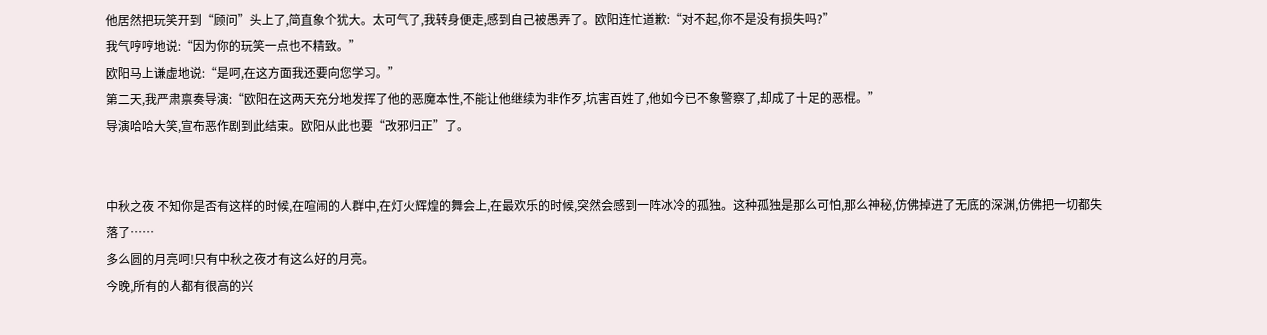他居然把玩笑开到“顾问”头上了,简直象个犹大。太可气了,我转身便走,感到自己被愚弄了。欧阳连忙道歉:“对不起,你不是没有损失吗?”
我气哼哼地说:“因为你的玩笑一点也不精致。”
欧阳马上谦虚地说:“是呵,在这方面我还要向您学习。”
第二天,我严肃禀奏导演:“欧阳在这两天充分地发挥了他的恶魔本性,不能让他继续为非作歹,坑害百姓了,他如今已不象警察了,却成了十足的恶棍。”
导演哈哈大笑,宣布恶作剧到此结束。欧阳从此也要“改邪归正”了。


中秋之夜 不知你是否有这样的时候,在喧闹的人群中,在灯火辉煌的舞会上,在最欢乐的时候,突然会感到一阵冰冷的孤独。这种孤独是那么可怕,那么神秘,仿佛掉进了无底的深渊,仿佛把一切都失落了……
多么圆的月亮呵!只有中秋之夜才有这么好的月亮。
今晚,所有的人都有很高的兴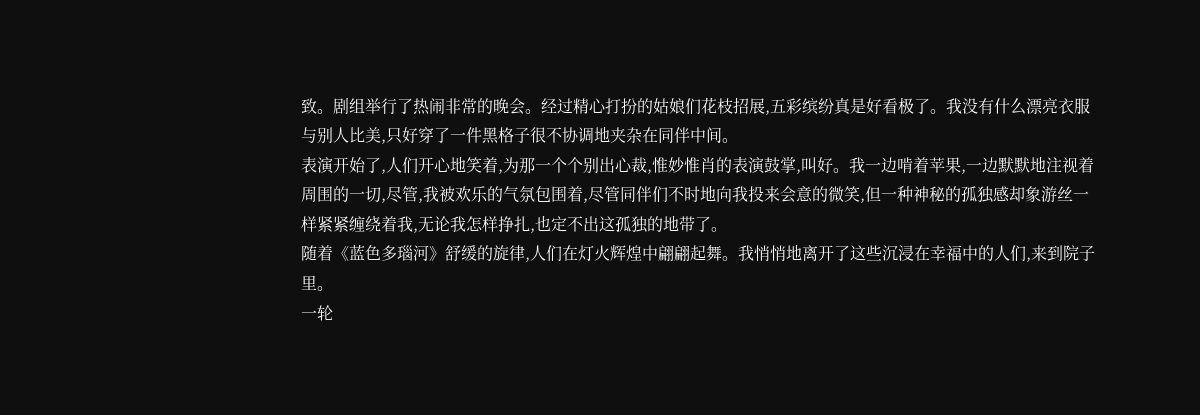致。剧组举行了热闹非常的晚会。经过精心打扮的姑娘们花枝招展,五彩缤纷真是好看极了。我没有什么漂亮衣服与别人比美,只好穿了一件黑格子很不协调地夹杂在同伴中间。
表演开始了,人们开心地笑着,为那一个个别出心裁,惟妙惟肖的表演鼓掌,叫好。我一边啃着苹果,一边默默地注视着周围的一切,尽管,我被欢乐的气氛包围着,尽管同伴们不时地向我投来会意的微笑,但一种神秘的孤独感却象游丝一样紧紧缠绕着我,无论我怎样挣扎,也定不出这孤独的地带了。
随着《蓝色多瑙河》舒缓的旋律,人们在灯火辉煌中翩翩起舞。我悄悄地离开了这些沉浸在幸福中的人们,来到院子里。
一轮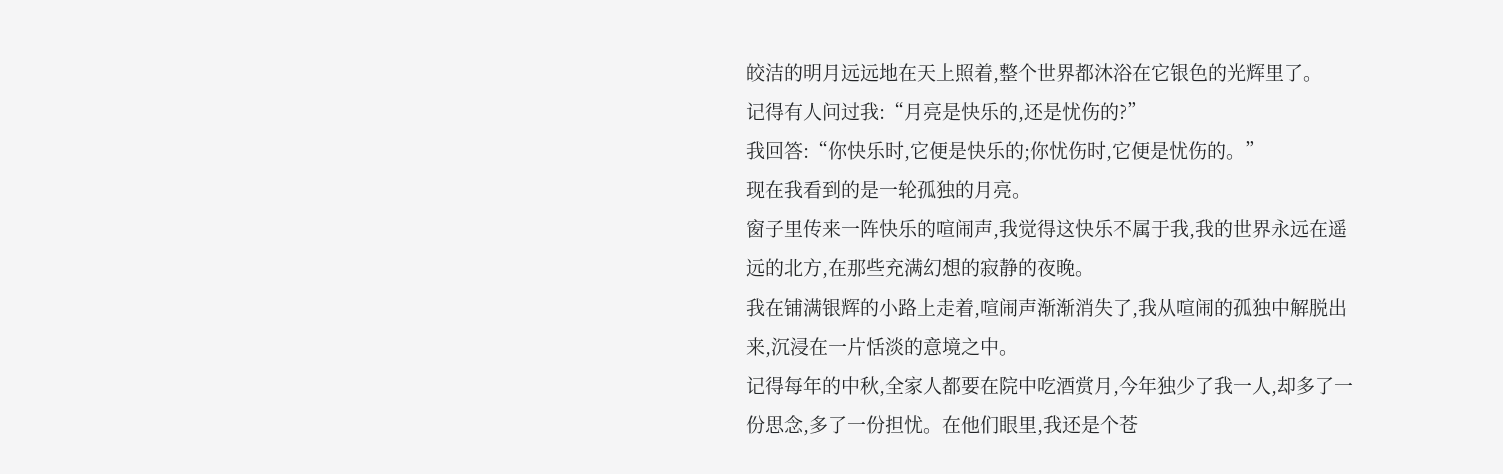皎洁的明月远远地在天上照着,整个世界都沐浴在它银色的光辉里了。
记得有人问过我:“月亮是快乐的,还是忧伤的?”
我回答:“你快乐时,它便是快乐的;你忧伤时,它便是忧伤的。”
现在我看到的是一轮孤独的月亮。
窗子里传来一阵快乐的喧闹声,我觉得这快乐不属于我,我的世界永远在遥远的北方,在那些充满幻想的寂静的夜晚。
我在铺满银辉的小路上走着,喧闹声渐渐消失了,我从喧闹的孤独中解脱出来,沉浸在一片恬淡的意境之中。
记得每年的中秋,全家人都要在院中吃酒赏月,今年独少了我一人,却多了一份思念,多了一份担忧。在他们眼里,我还是个苍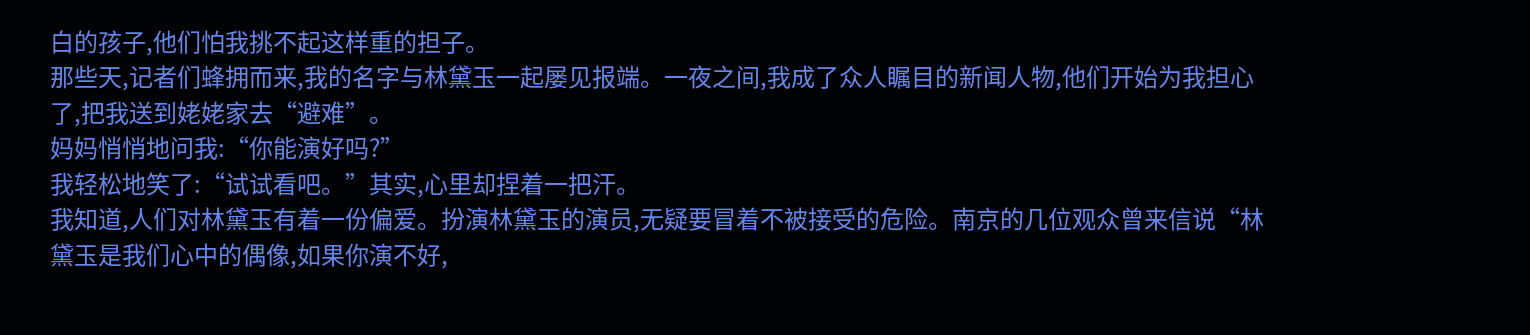白的孩子,他们怕我挑不起这样重的担子。
那些天,记者们蜂拥而来,我的名字与林黛玉一起屡见报端。一夜之间,我成了众人瞩目的新闻人物,他们开始为我担心了,把我送到姥姥家去“避难”。
妈妈悄悄地问我:“你能演好吗?”
我轻松地笑了:“试试看吧。”其实,心里却捏着一把汗。
我知道,人们对林黛玉有着一份偏爱。扮演林黛玉的演员,无疑要冒着不被接受的危险。南京的几位观众曾来信说“林黛玉是我们心中的偶像,如果你演不好,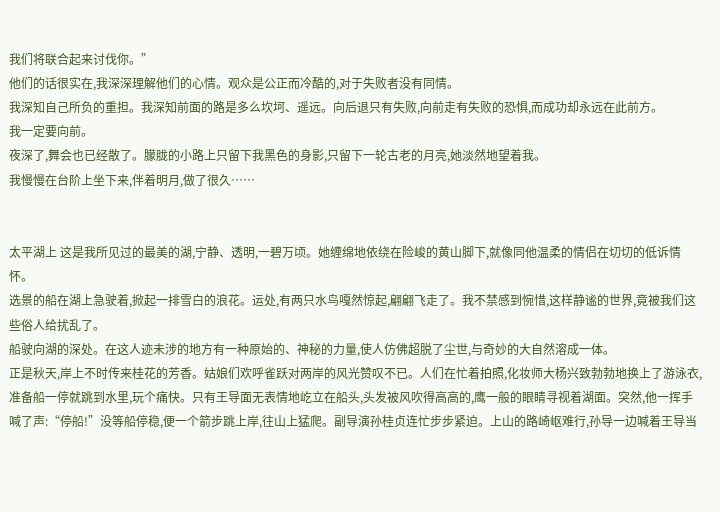我们将联合起来讨伐你。”
他们的话很实在,我深深理解他们的心情。观众是公正而冷酷的,对于失败者没有同情。
我深知自己所负的重担。我深知前面的路是多么坎坷、遥远。向后退只有失败,向前走有失败的恐惧,而成功却永远在此前方。
我一定要向前。
夜深了,舞会也已经散了。朦胧的小路上只留下我黑色的身影,只留下一轮古老的月亮,她淡然地望着我。
我慢慢在台阶上坐下来,伴着明月,做了很久……


太平湖上 这是我所见过的最美的湖,宁静、透明,一碧万顷。她缠绵地依绕在险峻的黄山脚下,就像同他温柔的情侣在切切的低诉情怀。
选景的船在湖上急驶着,掀起一排雪白的浪花。运处,有两只水鸟嘎然惊起,翩翩飞走了。我不禁感到惋惜,这样静谧的世界,竟被我们这些俗人给扰乱了。
船驶向湖的深处。在这人迹未涉的地方有一种原始的、神秘的力量,使人仿佛超脱了尘世,与奇妙的大自然溶成一体。
正是秋天,岸上不时传来桂花的芳香。姑娘们欢呼雀跃对两岸的风光赞叹不已。人们在忙着拍照,化妆师大杨兴致勃勃地换上了游泳衣,准备船一停就跳到水里,玩个痛快。只有王导面无表情地屹立在船头,头发被风吹得高高的,鹰一般的眼睛寻视着湖面。突然,他一挥手喊了声:“停船!”没等船停稳,便一个箭步跳上岸,往山上猛爬。副导演孙桂贞连忙步步紧迫。上山的路崎岖难行,孙导一边喊着王导当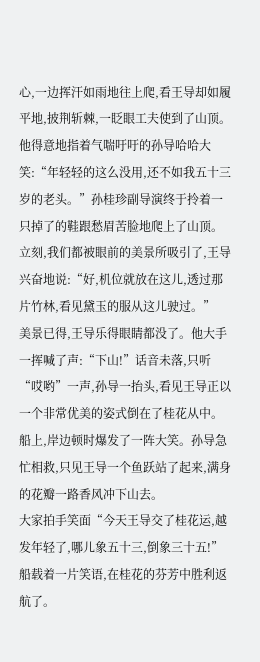心,一边挥汗如雨地往上爬,看王导却如履平地,披荆斩棘,一眨眼工夫使到了山顶。他得意地指着气喘吁吁的孙导哈哈大笑:“年轻轻的这么没用,还不如我五十三岁的老头。”孙桂珍副导演终于拎着一只掉了的鞋跟愁眉苦脸地爬上了山顶。立刻,我们都被眼前的美景所吸引了,王导兴奋地说:“好,机位就放在这儿,透过那片竹林,看见黛玉的服从这儿驶过。”
美景已得,王导乐得眼睛都没了。他大手一挥喊了声:“下山!”话音未落,只听“哎哟”一声,孙导一抬头,看见王导正以一个非常优美的姿式倒在了桂花从中。
船上,岸边顿时爆发了一阵大笑。孙导急忙相救,只见王导一个鱼跃站了起来,满身的花瓣一路香风冲下山去。
大家拍手笑面“今天王导交了桂花运,越发年轻了,哪儿象五十三,倒象三十五!”
船载着一片笑语,在桂花的芬芳中胜利返航了。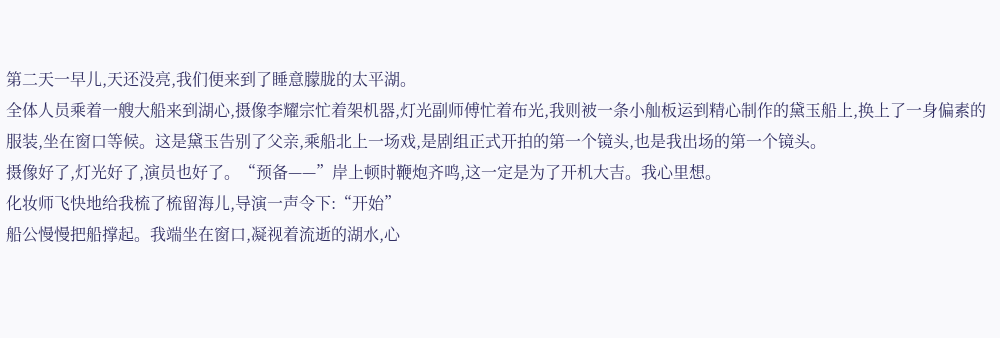第二天一早儿,天还没亮,我们便来到了睡意朦胧的太平湖。
全体人员乘着一艘大船来到湖心,摄像李耀宗忙着架机器,灯光副师傅忙着布光,我则被一条小舢板运到精心制作的黛玉船上,换上了一身偏素的服装,坐在窗口等候。这是黛玉告别了父亲,乘船北上一场戏,是剧组正式开拍的第一个镜头,也是我出场的第一个镜头。
摄像好了,灯光好了,演员也好了。“预备——”岸上顿时鞭炮齐鸣,这一定是为了开机大吉。我心里想。
化妆师飞快地给我梳了梳留海儿,导演一声令下:“开始”
船公慢慢把船撑起。我端坐在窗口,凝视着流逝的湖水,心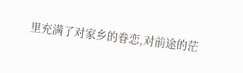里充满了对家乡的眷恋,对前途的茫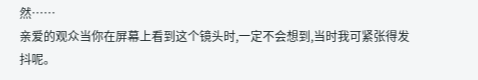然……
亲爱的观众当你在屏幕上看到这个镜头时,一定不会想到,当时我可紧张得发抖呢。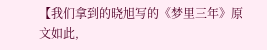【我们拿到的晓旭写的《梦里三年》原文如此,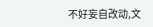不好妄自改动,文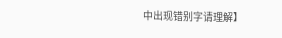中出现错别字请理解】